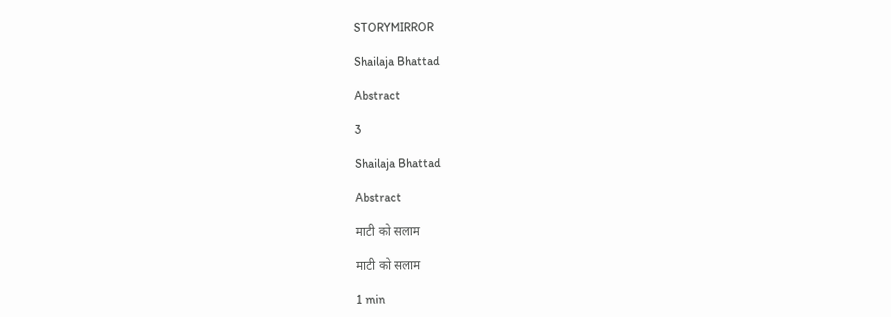STORYMIRROR

Shailaja Bhattad

Abstract

3

Shailaja Bhattad

Abstract

माटी को सलाम

माटी को सलाम

1 min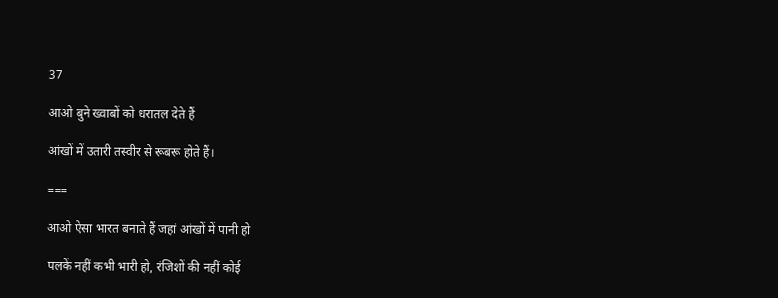37

आओ बुने ख्वाबों को धरातल देते हैं

आंखों में उतारी तस्वीर से रूबरू होते हैं।

===

आओ ऐसा भारत बनाते हैं जहां आंखों में पानी हो

पलकें नहीं कभी भारी हो, रंजिशों की नहीं कोई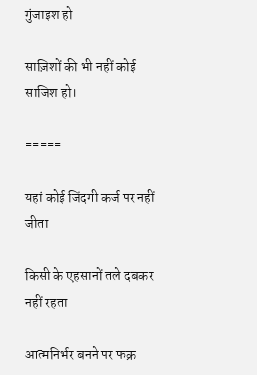गुंजाइश हो

साज़िशों की भी नहीं कोई साजिश हो।

=====

यहां कोई जिंदगी कर्ज पर नहीं जीता

किसी के एहसानों तले दबकर नहीं रहता

आत्मनिर्भर बनने पर फक्र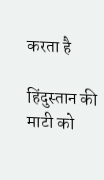करता है

हिंदुस्तान की माटी को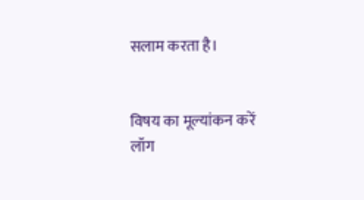सलाम करता है।


विषय का मूल्यांकन करें
लॉग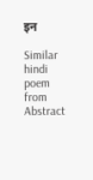इन

Similar hindi poem from Abstract